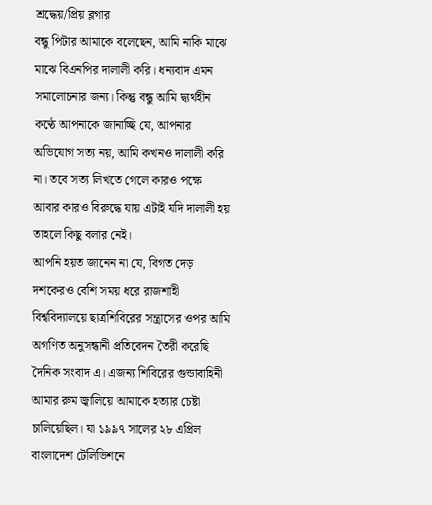শ্রদ্ধেয়/প্রিয় ব্লগার
বন্ধু পিটার আমাকে বলেছেন, আমি নাকি মাঝে মাঝে বিএনপির দালালী করি। ধন্যবাদ এমন সমালোচনার জন্য। কিন্তু বন্ধু আমি দ্ব্যর্থহীন কণ্ঠে আপনাকে জানাচ্ছি যে, আপনার অভিযোগ সত্য নয়, আমি কখনও দালালী করি না। তবে সত্য লিখতে গেলে কারও পক্ষে আবার কারও বিরুদ্ধে যায় এটাই যদি দালালী হয় তাহলে কিছু বলার নেই।
আপনি হয়ত জানেন না যে, বিগত দেড় দশকেরও বেশি সময় ধরে রাজশাহী বিশ্ববিদ্যালয়ে ছাত্রশিবিরের সন্ত্রাসের ওপর আমি অগণিত অনুসন্ধানী প্রতিবেদন তৈরী করেছি দৈনিক সংবাদ এ। এজন্য শিবিরের গুন্ডাবাহিনী আমার রুম জ্বালিয়ে আমাকে হত্যার চেষ্টা চালিয়েছিল। যা ১৯৯৭ সালের ২৮ এপ্রিল বাংলাদেশ টেলিভিশনে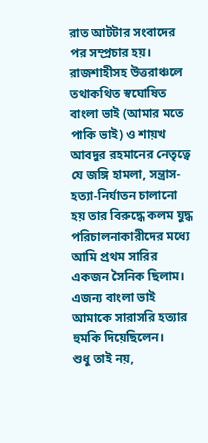রাত আটটার সংবাদের পর সম্প্রচার হয়।
রাজশাহীসহ উত্তরাঞ্চলে তথাকথিত স্বঘোষিত বাংলা ভাই (আমার মতে পাকি ভাই) ও শায়খ আবদুর রহমানের নেতৃত্বে যে জঙ্গি হামলা, সন্ত্রাস-হত্যা-নির্যাতন চালানো হয় তার বিরুদ্ধে কলম যুদ্ধ পরিচালনাকারীদের মধ্যে আমি প্রথম সারির একজন সৈনিক ছিলাম। এজন্য বাংলা ভাই আমাকে সারাসরি হত্যার হুমকি দিয়েছিলেন।
শুধু তাই নয়,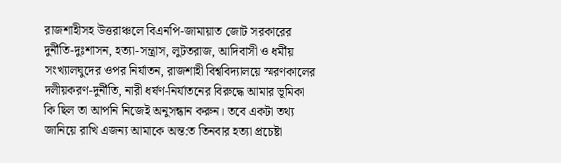রাজশাহীসহ উত্তরাঞ্চলে বিএনপি-জামায়াত জোট সরকারের দুর্নীতি-দুঃশাসন, হত্যা-সন্ত্রাস, লুটতরাজ, আদিবাসী ও ধর্মীয় সংখ্যালঘুদের ওপর নির্যাতন, রাজশাহী বিশ্ববিদ্যালয়ে স্মরণকালের দলীয়করণ-দুর্নীতি, নারী ধর্ষণ-নির্যাতনের বিরুদ্ধে আমার ভূমিকা কি ছিল তা আপনি নিজেই অনুসন্ধান করুন। তবে একটা তথ্য জানিয়ে রাখি এজন্য আমাকে অন্ত:ত তিনবার হত্যা প্রচেষ্টা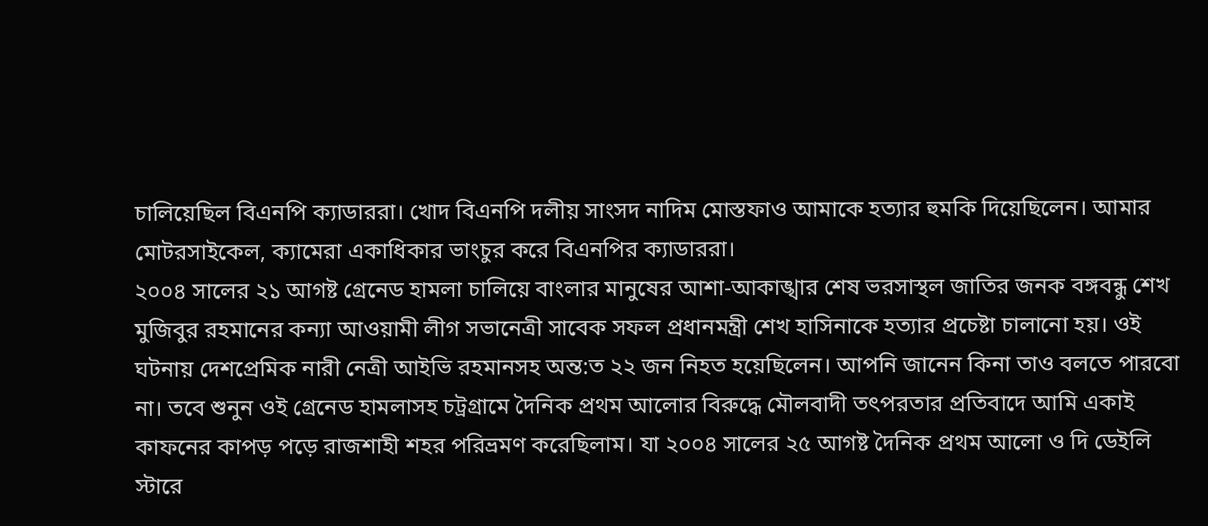চালিয়েছিল বিএনপি ক্যাডাররা। খোদ বিএনপি দলীয় সাংসদ নাদিম মোস্তফাও আমাকে হত্যার হুমকি দিয়েছিলেন। আমার মোটরসাইকেল, ক্যামেরা একাধিকার ভাংচুর করে বিএনপির ক্যাডাররা।
২০০৪ সালের ২১ আগষ্ট গ্রেনেড হামলা চালিয়ে বাংলার মানুষের আশা-আকাঙ্খার শেষ ভরসাস্থল জাতির জনক বঙ্গবন্ধু শেখ মুজিবুর রহমানের কন্যা আওয়ামী লীগ সভানেত্রী সাবেক সফল প্রধানমন্ত্রী শেখ হাসিনাকে হত্যার প্রচেষ্টা চালানো হয়। ওই ঘটনায় দেশপ্রেমিক নারী নেত্রী আইভি রহমানসহ অন্ত:ত ২২ জন নিহত হয়েছিলেন। আপনি জানেন কিনা তাও বলতে পারবো না। তবে শুনুন ওই গ্রেনেড হামলাসহ চট্রগ্রামে দৈনিক প্রথম আলোর বিরুদ্ধে মৌলবাদী তৎপরতার প্রতিবাদে আমি একাই কাফনের কাপড় পড়ে রাজশাহী শহর পরিভ্রমণ করেছিলাম। যা ২০০৪ সালের ২৫ আগষ্ট দৈনিক প্রথম আলো ও দি ডেইলি স্টারে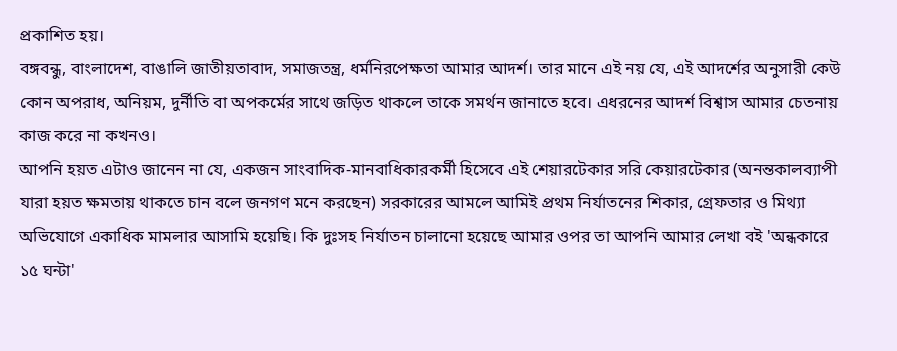প্রকাশিত হয়।
বঙ্গবন্ধু, বাংলাদেশ, বাঙালি জাতীয়তাবাদ, সমাজতন্ত্র, ধর্মনিরপেক্ষতা আমার আদর্শ। তার মানে এই নয় যে, এই আদর্শের অনুসারী কেউ কোন অপরাধ, অনিয়ম, দুর্নীতি বা অপকর্মের সাথে জড়িত থাকলে তাকে সমর্থন জানাতে হবে। এধরনের আদর্শ বিশ্বাস আমার চেতনায় কাজ করে না কখনও।
আপনি হয়ত এটাও জানেন না যে, একজন সাংবাদিক-মানবাধিকারকর্মী হিসেবে এই শেয়ারটেকার সরি কেয়ারটেকার (অনন্তকালব্যাপী যারা হয়ত ক্ষমতায় থাকতে চান বলে জনগণ মনে করছেন) সরকারের আমলে আমিই প্রথম নির্যাতনের শিকার, গ্রেফতার ও মিথ্যা অভিযোগে একাধিক মামলার আসামি হয়েছি। কি দুঃসহ নির্যাতন চালানো হয়েছে আমার ওপর তা আপনি আমার লেখা বই 'অন্ধকারে ১৫ ঘন্টা'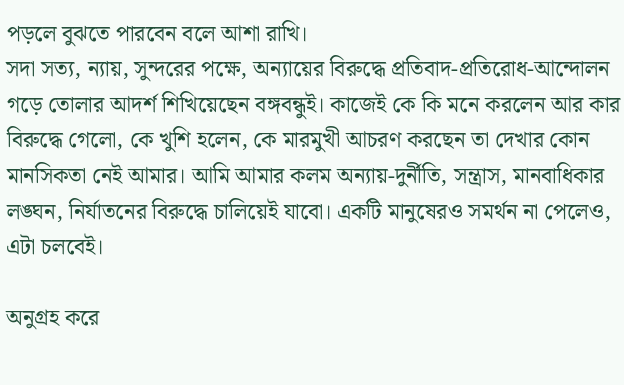পড়লে বুঝতে পারবেন বলে আশা রাখি।
সদা সত্য, ন্যায়, সুন্দরের পক্ষে, অন্যায়ের বিরুদ্ধে প্রতিবাদ-প্রতিরোধ-আন্দোলন গড়ে তোলার আদর্শ শিখিয়েছেন বঙ্গবন্ধুই। কাজেই কে কি মনে করলেন আর কার বিরুদ্ধে গেলো, কে খুশি হলেন, কে মারমুখী আচরণ করছেন তা দেখার কোন মানসিকতা নেই আমার। আমি আমার কলম অন্যায়-দুর্নীতি, সন্ত্রাস, মানবাধিকার লঙ্ঘন, নির্যাতনের বিরুদ্ধে চালিয়েই যাবো। একটি মানুষেরও সমর্থন না পেলেও, এটা চলবেই।

অনুগ্রহ করে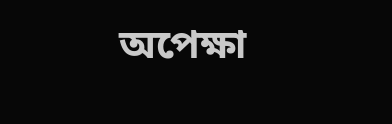অপেক্ষা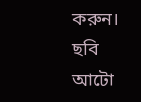করুন। ছবি আটো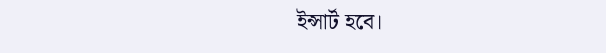ইন্সার্ট হবে।